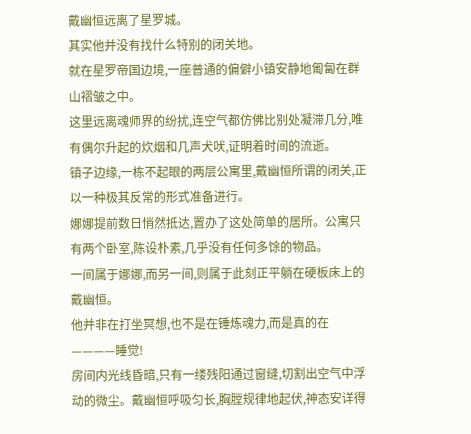戴幽恒远离了星罗城。
其实他并没有找什么特别的闭关地。
就在星罗帝国边境,一座普通的偏僻小镇安静地匍匐在群山褶皱之中。
这里远离魂师界的纷扰,连空气都仿佛比别处凝滞几分,唯有偶尔升起的炊烟和几声犬吠,证明着时间的流逝。
镇子边缘,一栋不起眼的两层公寓里,戴幽恒所谓的闭关,正以一种极其反常的形式准备进行。
娜娜提前数日悄然抵达,置办了这处简单的居所。公寓只有两个卧室,陈设朴素,几乎没有任何多馀的物品。
一间属于娜娜,而另一间,则属于此刻正平躺在硬板床上的戴幽恒。
他并非在打坐冥想,也不是在锤炼魂力,而是真的在————睡觉!
房间内光线昏暗,只有一缕残阳通过窗缝,切割出空气中浮动的微尘。戴幽恒呼吸匀长,胸膛规律地起伏,神态安详得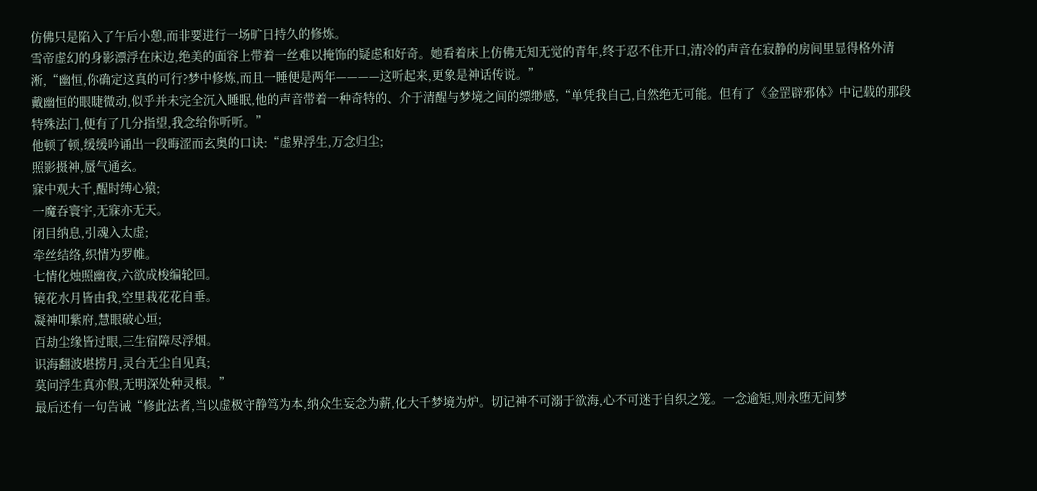仿佛只是陷入了午后小憩,而非要进行一场旷日持久的修炼。
雪帝虚幻的身影漂浮在床边,绝美的面容上带着一丝难以掩饰的疑虑和好奇。她看着床上仿佛无知无觉的青年,终于忍不住开口,清冷的声音在寂静的房间里显得格外清淅,“幽恒,你确定这真的可行?梦中修炼,而且一睡便是两年————这听起来,更象是神话传说。”
戴幽恒的眼睫微动,似乎并未完全沉入睡眠,他的声音带着一种奇特的、介于清醒与梦境之间的缥缈感,“单凭我自己,自然绝无可能。但有了《金罡辟邪体》中记载的那段特殊法门,便有了几分指望,我念给你听听。”
他顿了顿,缓缓吟诵出一段晦涩而玄奥的口诀:“虚界浮生,万念归尘;
照影摄神,蜃气通玄。
寐中观大千,醒时缚心猿;
一魔吞寰宇,无寐亦无天。
闭目纳息,引魂入太虚;
牵丝结络,织情为罗帷。
七情化烛照幽夜,六欲成梭编轮回。
镜花水月皆由我,空里栽花花自垂。
凝神叩紫府,慧眼破心垣;
百劫尘缘皆过眼,三生宿障尽浮烟。
识海翻波堪捞月,灵台无尘自见真;
莫问浮生真亦假,无明深处种灵根。”
最后还有一句告诫“修此法者,当以虚极守静笃为本,纳众生妄念为薪,化大千梦境为炉。切记神不可溺于欲海,心不可迷于自织之笼。一念逾矩,则永堕无间梦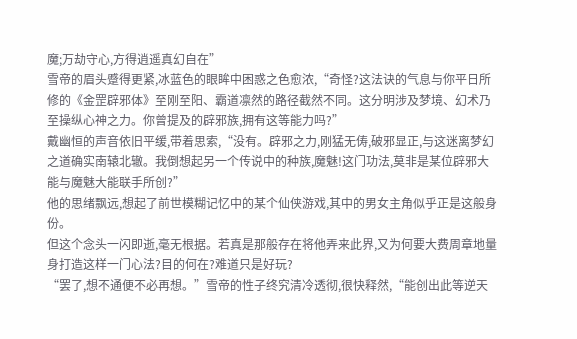魔;万劫守心,方得逍遥真幻自在”
雪帝的眉头蹙得更紧,冰蓝色的眼眸中困惑之色愈浓,“奇怪?这法诀的气息与你平日所修的《金罡辟邪体》至刚至阳、霸道凛然的路径截然不同。这分明涉及梦境、幻术乃至操纵心神之力。你曾提及的辟邪族,拥有这等能力吗?”
戴幽恒的声音依旧平缓,带着思索,“没有。辟邪之力,刚猛无俦,破邪显正,与这迷离梦幻之道确实南辕北辙。我倒想起另一个传说中的种族,魔魅!这门功法,莫非是某位辟邪大能与魔魅大能联手所创?”
他的思绪飘远,想起了前世模糊记忆中的某个仙侠游戏,其中的男女主角似乎正是这般身份。
但这个念头一闪即逝,毫无根据。若真是那般存在将他弄来此界,又为何要大费周章地量身打造这样一门心法?目的何在?难道只是好玩?
“罢了,想不通便不必再想。”雪帝的性子终究清冷透彻,很快释然,“能创出此等逆天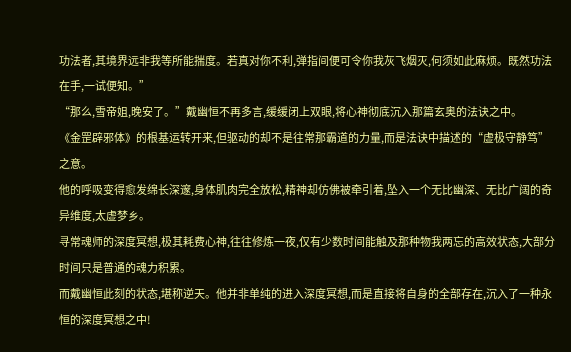功法者,其境界远非我等所能揣度。若真对你不利,弹指间便可令你我灰飞烟灭,何须如此麻烦。既然功法在手,一试便知。”
“那么,雪帝姐,晚安了。”戴幽恒不再多言,缓缓闭上双眼,将心神彻底沉入那篇玄奥的法诀之中。
《金罡辟邪体》的根基运转开来,但驱动的却不是往常那霸道的力量,而是法诀中描述的“虚极守静笃”之意。
他的呼吸变得愈发绵长深邃,身体肌肉完全放松,精神却仿佛被牵引着,坠入一个无比幽深、无比广阔的奇异维度,太虚梦乡。
寻常魂师的深度冥想,极其耗费心神,往往修炼一夜,仅有少数时间能触及那种物我两忘的高效状态,大部分时间只是普通的魂力积累。
而戴幽恒此刻的状态,堪称逆天。他并非单纯的进入深度冥想,而是直接将自身的全部存在,沉入了一种永恒的深度冥想之中!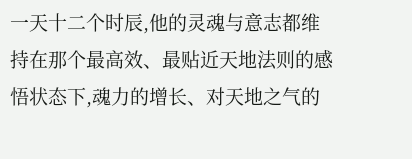一天十二个时辰,他的灵魂与意志都维持在那个最高效、最贴近天地法则的感悟状态下,魂力的增长、对天地之气的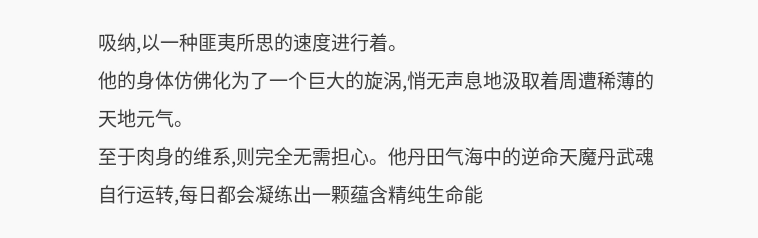吸纳,以一种匪夷所思的速度进行着。
他的身体仿佛化为了一个巨大的旋涡,悄无声息地汲取着周遭稀薄的天地元气。
至于肉身的维系,则完全无需担心。他丹田气海中的逆命天魔丹武魂自行运转,每日都会凝练出一颗蕴含精纯生命能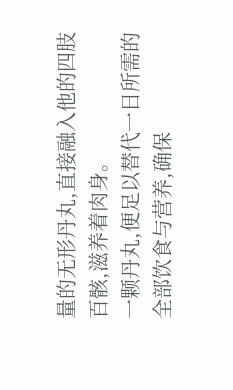量的无形丹丸,直接融入他的四肢百骸,滋养着肉身。
一颗丹丸,便足以替代一日所需的全部饮食与营养,确保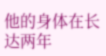他的身体在长达两年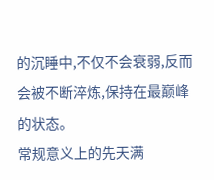的沉睡中,不仅不会衰弱,反而会被不断淬炼,保持在最巅峰的状态。
常规意义上的先天满